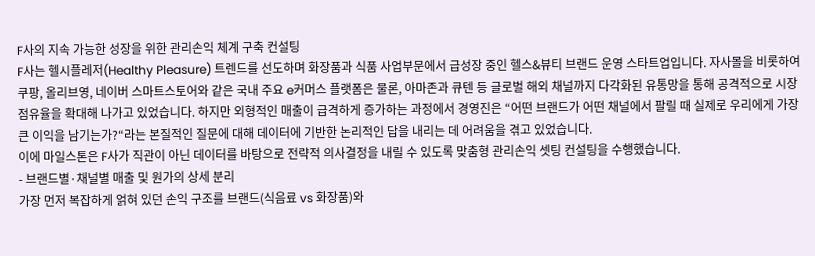F사의 지속 가능한 성장을 위한 관리손익 체계 구축 컨설팅
F사는 헬시플레저(Healthy Pleasure) 트렌드를 선도하며 화장품과 식품 사업부문에서 급성장 중인 헬스&뷰티 브랜드 운영 스타트업입니다. 자사몰을 비롯하여 쿠팡, 올리브영, 네이버 스마트스토어와 같은 국내 주요 e커머스 플랫폼은 물론, 아마존과 큐텐 등 글로벌 해외 채널까지 다각화된 유통망을 통해 공격적으로 시장 점유율을 확대해 나가고 있었습니다. 하지만 외형적인 매출이 급격하게 증가하는 과정에서 경영진은 “어떤 브랜드가 어떤 채널에서 팔릴 때 실제로 우리에게 가장 큰 이익을 남기는가?“라는 본질적인 질문에 대해 데이터에 기반한 논리적인 답을 내리는 데 어려움을 겪고 있었습니다.
이에 마일스톤은 F사가 직관이 아닌 데이터를 바탕으로 전략적 의사결정을 내릴 수 있도록 맞춤형 관리손익 셋팅 컨설팅을 수행했습니다.
- 브랜드별·채널별 매출 및 원가의 상세 분리
가장 먼저 복잡하게 얽혀 있던 손익 구조를 브랜드(식음료 vs 화장품)와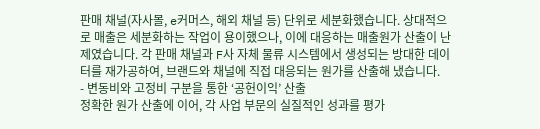판매 채널(자사몰, e커머스, 해외 채널 등) 단위로 세분화했습니다. 상대적으로 매출은 세분화하는 작업이 용이했으나, 이에 대응하는 매출원가 산출이 난제였습니다. 각 판매 채널과 F사 자체 물류 시스템에서 생성되는 방대한 데이터를 재가공하여, 브랜드와 채널에 직접 대응되는 원가를 산출해 냈습니다.
- 변동비와 고정비 구분을 통한 ‘공헌이익’ 산출
정확한 원가 산출에 이어, 각 사업 부문의 실질적인 성과를 평가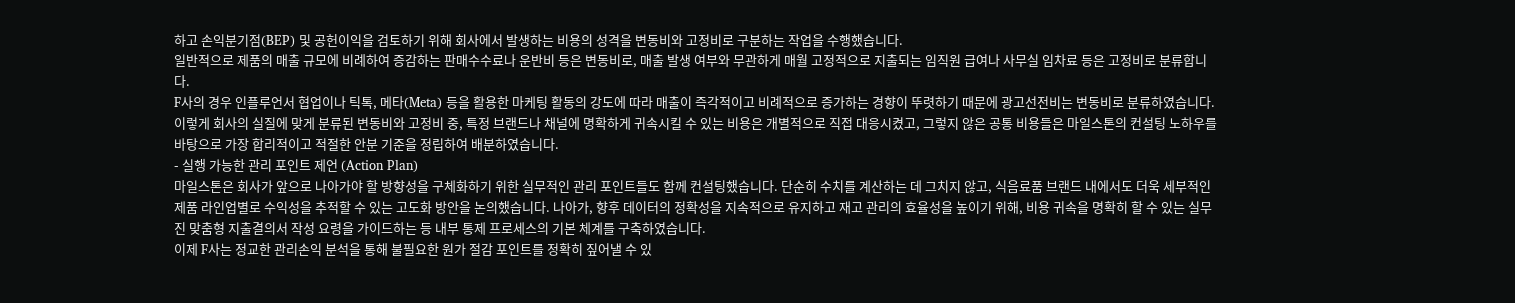하고 손익분기점(BEP) 및 공헌이익을 검토하기 위해 회사에서 발생하는 비용의 성격을 변동비와 고정비로 구분하는 작업을 수행했습니다.
일반적으로 제품의 매출 규모에 비례하여 증감하는 판매수수료나 운반비 등은 변동비로, 매출 발생 여부와 무관하게 매월 고정적으로 지출되는 임직원 급여나 사무실 임차료 등은 고정비로 분류합니다.
F사의 경우 인플루언서 협업이나 틱톡, 메타(Meta) 등을 활용한 마케팅 활동의 강도에 따라 매출이 즉각적이고 비례적으로 증가하는 경향이 뚜렷하기 때문에 광고선전비는 변동비로 분류하였습니다.
이렇게 회사의 실질에 맞게 분류된 변동비와 고정비 중, 특정 브랜드나 채널에 명확하게 귀속시킬 수 있는 비용은 개별적으로 직접 대응시켰고, 그렇지 않은 공통 비용들은 마일스톤의 컨설팅 노하우를 바탕으로 가장 합리적이고 적절한 안분 기준을 정립하여 배분하였습니다.
- 실행 가능한 관리 포인트 제언 (Action Plan)
마일스톤은 회사가 앞으로 나아가야 할 방향성을 구체화하기 위한 실무적인 관리 포인트들도 함께 컨설팅했습니다. 단순히 수치를 계산하는 데 그치지 않고, 식음료품 브랜드 내에서도 더욱 세부적인 제품 라인업별로 수익성을 추적할 수 있는 고도화 방안을 논의했습니다. 나아가, 향후 데이터의 정확성을 지속적으로 유지하고 재고 관리의 효율성을 높이기 위해, 비용 귀속을 명확히 할 수 있는 실무진 맞춤형 지출결의서 작성 요령을 가이드하는 등 내부 통제 프로세스의 기본 체계를 구축하였습니다.
이제 F사는 정교한 관리손익 분석을 통해 불필요한 원가 절감 포인트를 정확히 짚어낼 수 있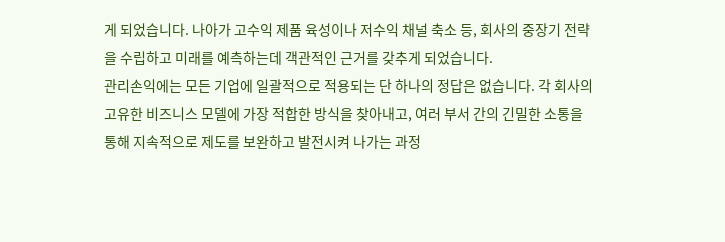게 되었습니다. 나아가 고수익 제품 육성이나 저수익 채널 축소 등, 회사의 중장기 전략을 수립하고 미래를 예측하는데 객관적인 근거를 갖추게 되었습니다.
관리손익에는 모든 기업에 일괄적으로 적용되는 단 하나의 정답은 없습니다. 각 회사의 고유한 비즈니스 모델에 가장 적합한 방식을 찾아내고, 여러 부서 간의 긴밀한 소통을 통해 지속적으로 제도를 보완하고 발전시켜 나가는 과정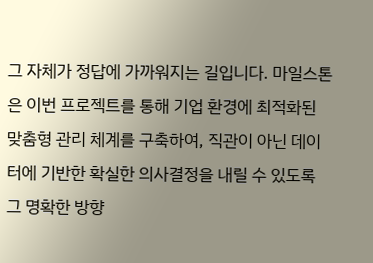그 자체가 정답에 가까워지는 길입니다. 마일스톤은 이번 프로젝트를 통해 기업 환경에 최적화된 맞춤형 관리 체계를 구축하여, 직관이 아닌 데이터에 기반한 확실한 의사결정을 내릴 수 있도록 그 명확한 방향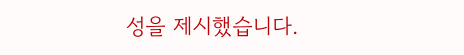성을 제시했습니다.